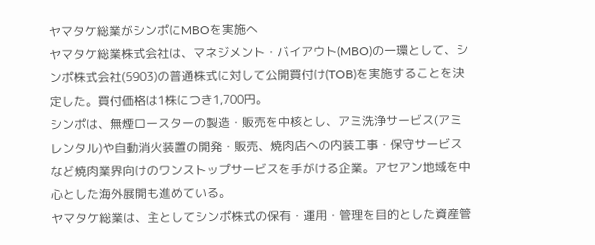ヤマタケ総業がシンポにMBOを実施へ
ヤマタケ総業株式会社は、マネジメント・バイアウト(MBO)の一環として、シンポ株式会社(5903)の普通株式に対して公開買付け(TOB)を実施することを決定した。買付価格は1株につき1,700円。
シンポは、無煙ロースターの製造・販売を中核とし、アミ洗浄サービス(アミレンタル)や自動消火装置の開発・販売、焼肉店への内装工事・保守サービスなど焼肉業界向けのワンストップサービスを手がける企業。アセアン地域を中心とした海外展開も進めている。
ヤマタケ総業は、主としてシンポ株式の保有・運用・管理を目的とした資産管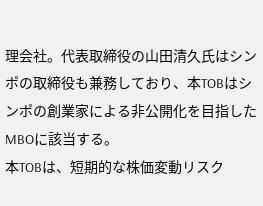理会社。代表取締役の山田清久氏はシンポの取締役も兼務しており、本TOBはシンポの創業家による非公開化を目指したMBOに該当する。
本TOBは、短期的な株価変動リスク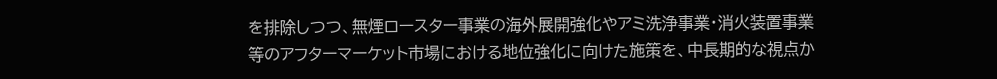を排除しつつ、無煙ロースター事業の海外展開強化やアミ洗浄事業・消火装置事業等のアフターマーケット市場における地位強化に向けた施策を、中長期的な視点か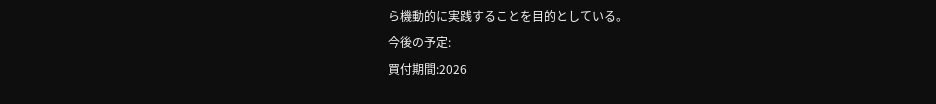ら機動的に実践することを目的としている。
今後の予定:
買付期間:2026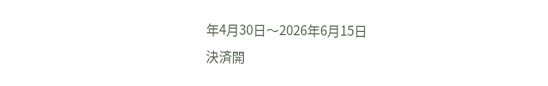年4月30日〜2026年6月15日
決済開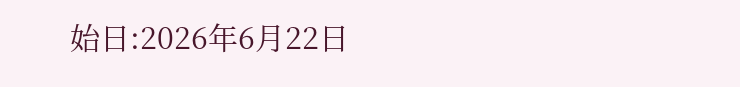始日:2026年6月22日